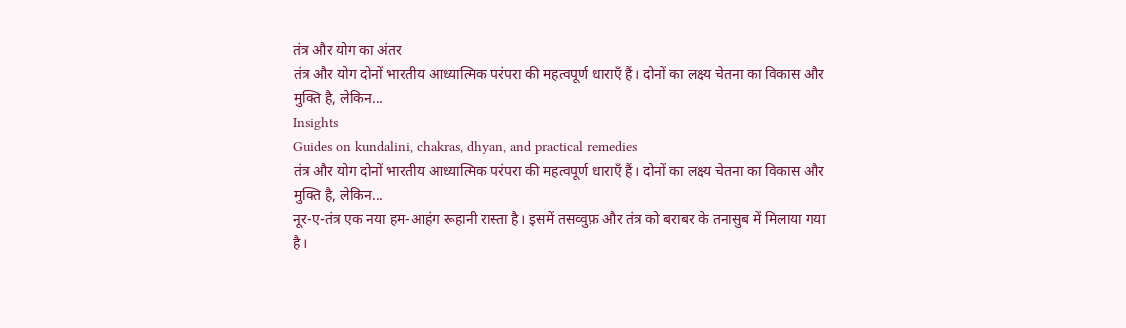तंत्र और योग का अंतर
तंत्र और योग दोनों भारतीय आध्यात्मिक परंपरा की महत्वपूर्ण धाराएँ हैं। दोनों का लक्ष्य चेतना का विकास और मुक्ति है, लेकिन...
Insights
Guides on kundalini, chakras, dhyan, and practical remedies
तंत्र और योग दोनों भारतीय आध्यात्मिक परंपरा की महत्वपूर्ण धाराएँ हैं। दोनों का लक्ष्य चेतना का विकास और मुक्ति है, लेकिन...
नूर-ए-तंत्र एक नया हम-आहंग रूहानी रास्ता है। इसमें तसव्वुफ़ और तंत्र को बराबर के तनासुब में मिलाया गया है।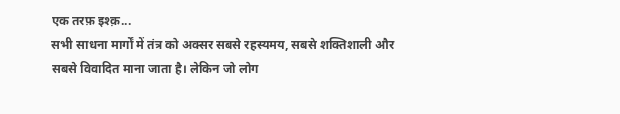एक तरफ़ इश्क़...
सभी साधना मार्गों में तंत्र को अक्सर सबसे रहस्यमय, सबसे शक्तिशाली और सबसे विवादित माना जाता है। लेकिन जो लोग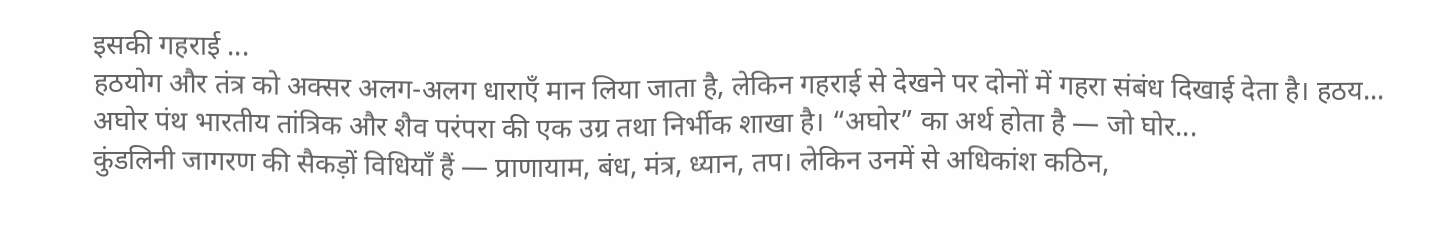इसकी गहराई ...
हठयोग और तंत्र को अक्सर अलग-अलग धाराएँ मान लिया जाता है, लेकिन गहराई से देखने पर दोनों में गहरा संबंध दिखाई देता है। हठय...
अघोर पंथ भारतीय तांत्रिक और शैव परंपरा की एक उग्र तथा निर्भीक शाखा है। “अघोर” का अर्थ होता है — जो घोर...
कुंडलिनी जागरण की सैकड़ों विधियाँ हैं — प्राणायाम, बंध, मंत्र, ध्यान, तप। लेकिन उनमें से अधिकांश कठिन,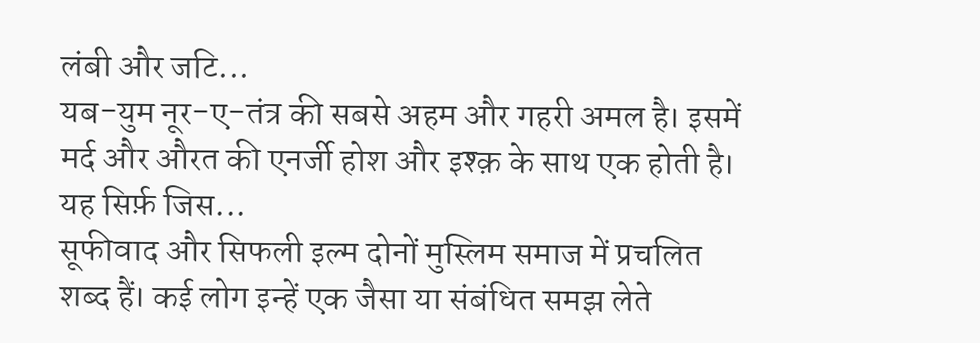लंबी और जटि...
यब-युम नूर-ए-तंत्र की सबसे अहम और गहरी अमल है। इसमें मर्द और औरत की एनर्जी होश और इश्क़ के साथ एक होती है। यह सिर्फ़ जिस...
सूफीवाद और सिफली इल्म दोनों मुस्लिम समाज में प्रचलित शब्द हैं। कई लोग इन्हें एक जैसा या संबंधित समझ लेते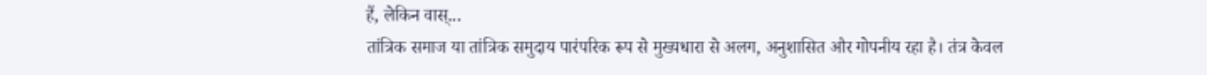हैं, लेकिन वास्...
तांत्रिक समाज या तांत्रिक समुदाय पारंपरिक रूप से मुख्यधारा से अलग, अनुशासित और गोपनीय रहा है। तंत्र केवल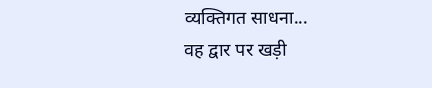व्यक्तिगत साधना...
वह द्वार पर खड़ी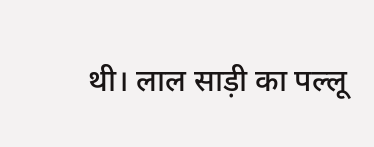थी। लाल साड़ी का पल्लू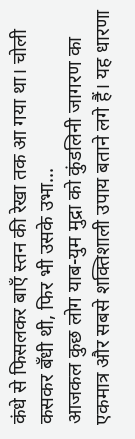कंधे से फिसलकर बाएँ स्तन की रेखा तक आ गया था। चोली कसकर बँधी थी, फिर भी उसके उभा...
आजकल कुछ लोग याब-युम मुद्रा को कुंडलिनी जागरण का एकमात्र और सबसे शक्तिशाली उपाय बताने लगे हैं। यह धारणा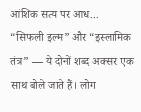आंशिक सत्य पर आध...
“सिफली इल्म” और “इस्लामिक तंत्र” — ये दोनों शब्द अक्सर एक साथ बोले जाते हैं। लोग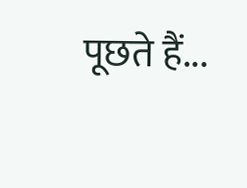पूछते हैं...